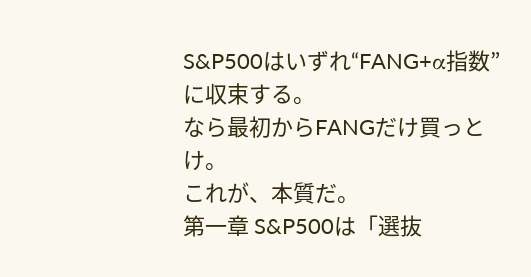S&P500はいずれ“FANG+α指数”に収束する。
なら最初からFANGだけ買っとけ。
これが、本質だ。
第一章 S&P500は「選抜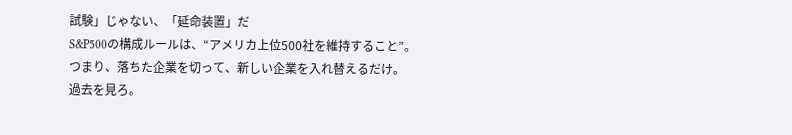試験」じゃない、「延命装置」だ
S&P500の構成ルールは、“アメリカ上位500社を維持すること”。
つまり、落ちた企業を切って、新しい企業を入れ替えるだけ。
過去を見ろ。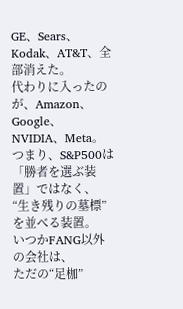GE、Sears、Kodak、AT&T、全部消えた。
代わりに入ったのが、Amazon、Google、NVIDIA、Meta。
つまり、S&P500は「勝者を選ぶ装置」ではなく、
“生き残りの墓標”を並べる装置。
いつかFANG以外の会社は、
ただの“足枷”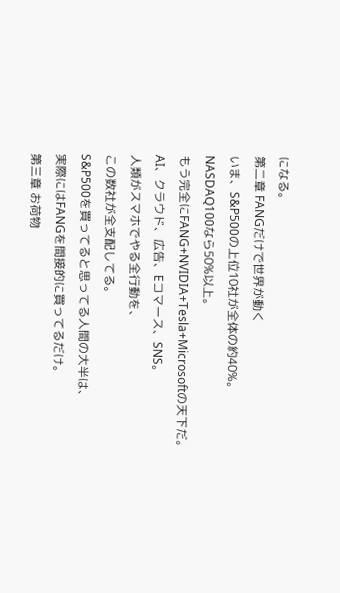になる。
第二章 FANGだけで世界が動く
いま、S&P500の上位10社が全体の約40%。
NASDAQ100なら50%以上。
もう完全にFANG+NVIDIA+Tesla+Microsoftの天下だ。
AI、クラウド、広告、Eコマース、SNS。
人類がスマホでやる全行動を、
この数社が全支配してる。
S&P500を買ってると思ってる人間の大半は、
実際にはFANGを間接的に買ってるだけ。
第三章 お荷物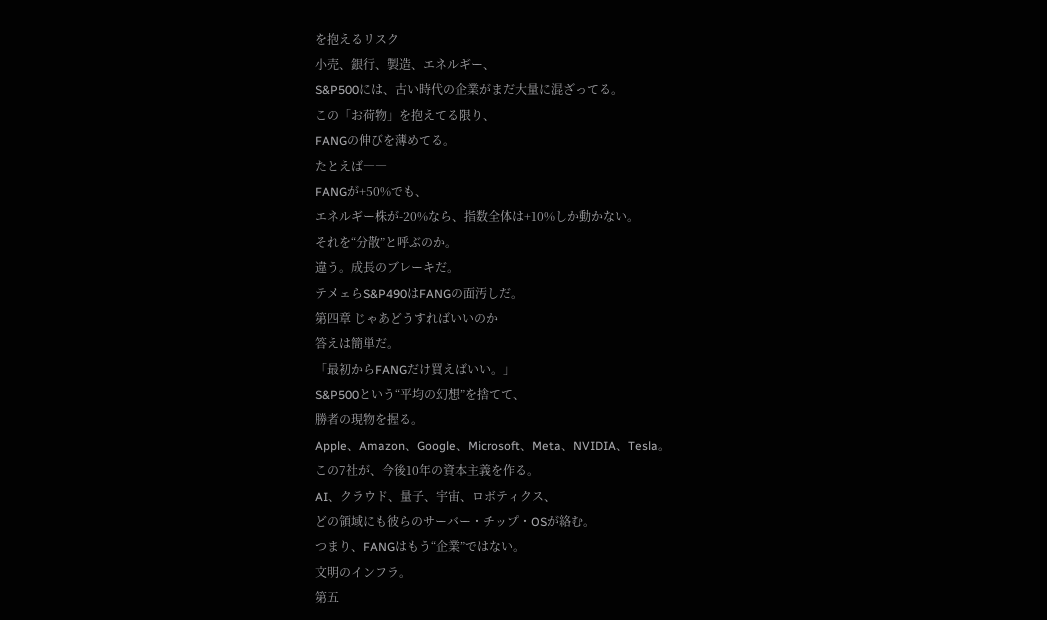を抱えるリスク
小売、銀行、製造、エネルギー、
S&P500には、古い時代の企業がまだ大量に混ざってる。
この「お荷物」を抱えてる限り、
FANGの伸びを薄めてる。
たとえば――
FANGが+50%でも、
エネルギー株が-20%なら、指数全体は+10%しか動かない。
それを“分散”と呼ぶのか。
違う。成長のブレーキだ。
テメェらS&P490はFANGの面汚しだ。
第四章 じゃあどうすればいいのか
答えは簡単だ。
「最初からFANGだけ買えばいい。」
S&P500という“平均の幻想”を捨てて、
勝者の現物を握る。
Apple、Amazon、Google、Microsoft、Meta、NVIDIA、Tesla。
この7社が、今後10年の資本主義を作る。
AI、クラウド、量子、宇宙、ロボティクス、
どの領域にも彼らのサーバー・チップ・OSが絡む。
つまり、FANGはもう“企業”ではない。
文明のインフラ。
第五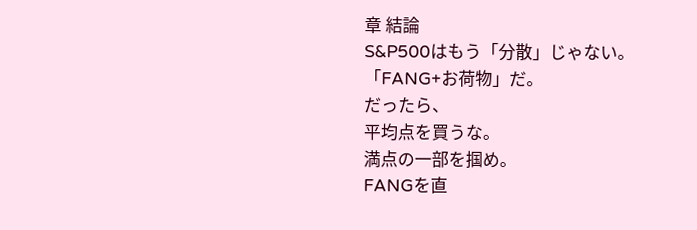章 結論
S&P500はもう「分散」じゃない。
「FANG+お荷物」だ。
だったら、
平均点を買うな。
満点の一部を掴め。
FANGを直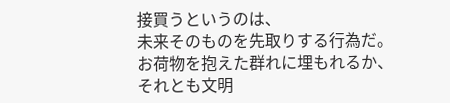接買うというのは、
未来そのものを先取りする行為だ。
お荷物を抱えた群れに埋もれるか、
それとも文明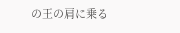の王の肩に乗る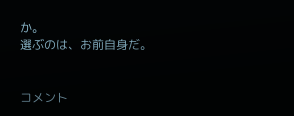か。
選ぶのは、お前自身だ。


コメント